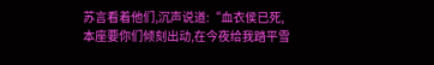苏言看着他们,沉声说道:“血衣侯已死,本座要你们倾刻出动,在今夜给我踏平雪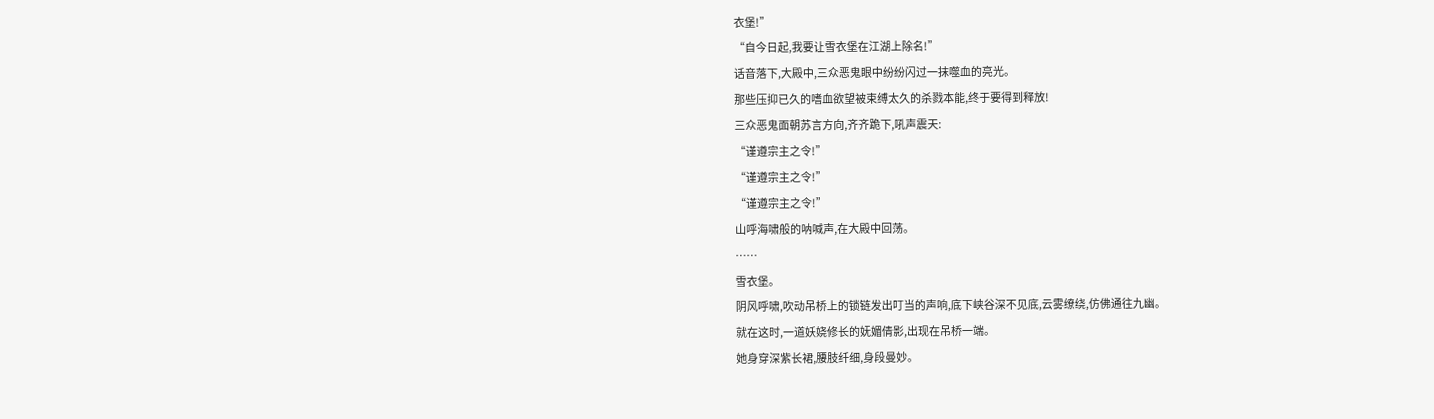衣堡!”
“自今日起,我要让雪衣堡在江湖上除名!”
话音落下,大殿中,三众恶鬼眼中纷纷闪过一抹噬血的亮光。
那些压抑已久的嗜血欲望被束缚太久的杀戮本能,终于要得到释放!
三众恶鬼面朝苏言方向,齐齐跪下,吼声震天:
“谨遵宗主之令!”
“谨遵宗主之令!”
“谨遵宗主之令!”
山呼海啸般的呐喊声,在大殿中回荡。
……
雪衣堡。
阴风呼啸,吹动吊桥上的锁链发出叮当的声响,底下峡谷深不见底,云雾缭绕,仿佛通往九幽。
就在这时,一道妖娆修长的妩媚倩影,出现在吊桥一端。
她身穿深紫长裙,腰肢纤细,身段曼妙。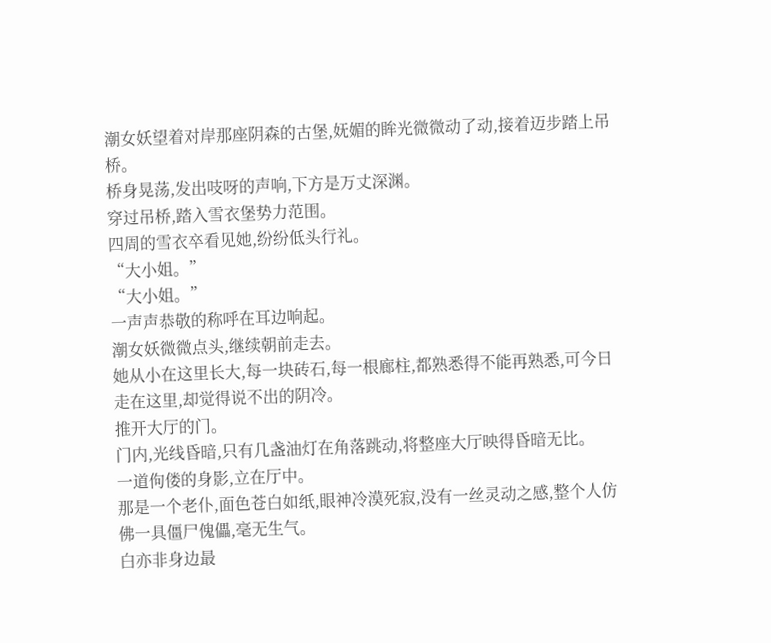潮女妖望着对岸那座阴森的古堡,妩媚的眸光微微动了动,接着迈步踏上吊桥。
桥身晃荡,发出吱呀的声响,下方是万丈深渊。
穿过吊桥,踏入雪衣堡势力范围。
四周的雪衣卒看见她,纷纷低头行礼。
“大小姐。”
“大小姐。”
一声声恭敬的称呼在耳边响起。
潮女妖微微点头,继续朝前走去。
她从小在这里长大,每一块砖石,每一根廊柱,都熟悉得不能再熟悉,可今日走在这里,却觉得说不出的阴冷。
推开大厅的门。
门内,光线昏暗,只有几盏油灯在角落跳动,将整座大厅映得昏暗无比。
一道佝偻的身影,立在厅中。
那是一个老仆,面色苍白如纸,眼神冷漠死寂,没有一丝灵动之感,整个人仿佛一具僵尸傀儡,毫无生气。
白亦非身边最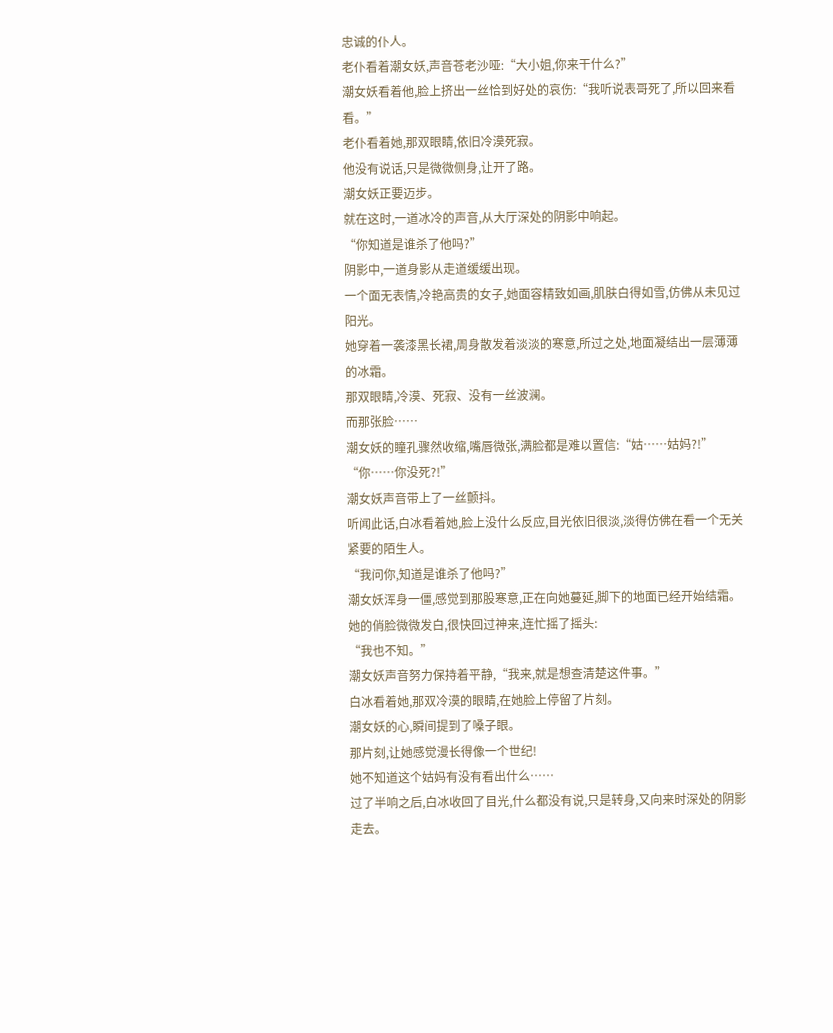忠诚的仆人。
老仆看着潮女妖,声音苍老沙哑:“大小姐,你来干什么?”
潮女妖看着他,脸上挤出一丝恰到好处的哀伤:“我听说表哥死了,所以回来看看。”
老仆看着她,那双眼睛,依旧冷漠死寂。
他没有说话,只是微微侧身,让开了路。
潮女妖正要迈步。
就在这时,一道冰冷的声音,从大厅深处的阴影中响起。
“你知道是谁杀了他吗?”
阴影中,一道身影从走道缓缓出现。
一个面无表情,冷艳高贵的女子,她面容精致如画,肌肤白得如雪,仿佛从未见过阳光。
她穿着一袭漆黑长裙,周身散发着淡淡的寒意,所过之处,地面凝结出一层薄薄的冰霜。
那双眼睛,冷漠、死寂、没有一丝波澜。
而那张脸……
潮女妖的瞳孔骤然收缩,嘴唇微张,满脸都是难以置信:“姑……姑妈?!”
“你……你没死?!”
潮女妖声音带上了一丝颤抖。
听闻此话,白冰看着她,脸上没什么反应,目光依旧很淡,淡得仿佛在看一个无关紧要的陌生人。
“我问你,知道是谁杀了他吗?”
潮女妖浑身一僵,感觉到那股寒意,正在向她蔓延,脚下的地面已经开始结霜。
她的俏脸微微发白,很快回过神来,连忙摇了摇头:
“我也不知。”
潮女妖声音努力保持着平静,“我来,就是想查清楚这件事。”
白冰看着她,那双冷漠的眼睛,在她脸上停留了片刻。
潮女妖的心,瞬间提到了嗓子眼。
那片刻,让她感觉漫长得像一个世纪!
她不知道这个姑妈有没有看出什么……
过了半响之后,白冰收回了目光,什么都没有说,只是转身,又向来时深处的阴影走去。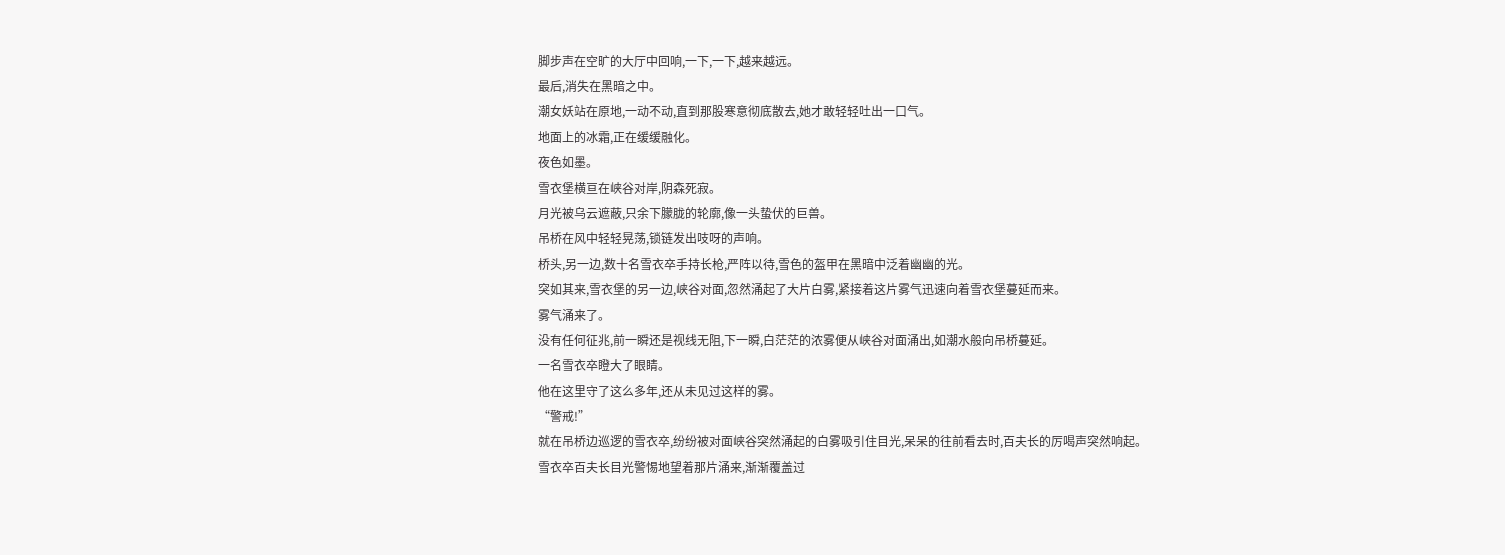脚步声在空旷的大厅中回响,一下,一下,越来越远。
最后,消失在黑暗之中。
潮女妖站在原地,一动不动,直到那股寒意彻底散去,她才敢轻轻吐出一口气。
地面上的冰霜,正在缓缓融化。
夜色如墨。
雪衣堡横亘在峡谷对岸,阴森死寂。
月光被乌云遮蔽,只余下朦胧的轮廓,像一头蛰伏的巨兽。
吊桥在风中轻轻晃荡,锁链发出吱呀的声响。
桥头,另一边,数十名雪衣卒手持长枪,严阵以待,雪色的盔甲在黑暗中泛着幽幽的光。
突如其来,雪衣堡的另一边,峡谷对面,忽然涌起了大片白雾,紧接着这片雾气迅速向着雪衣堡蔓延而来。
雾气涌来了。
没有任何征兆,前一瞬还是视线无阻,下一瞬,白茫茫的浓雾便从峡谷对面涌出,如潮水般向吊桥蔓延。
一名雪衣卒瞪大了眼睛。
他在这里守了这么多年,还从未见过这样的雾。
“警戒!”
就在吊桥边巡逻的雪衣卒,纷纷被对面峡谷突然涌起的白雾吸引住目光,呆呆的往前看去时,百夫长的厉喝声突然响起。
雪衣卒百夫长目光警惕地望着那片涌来,渐渐覆盖过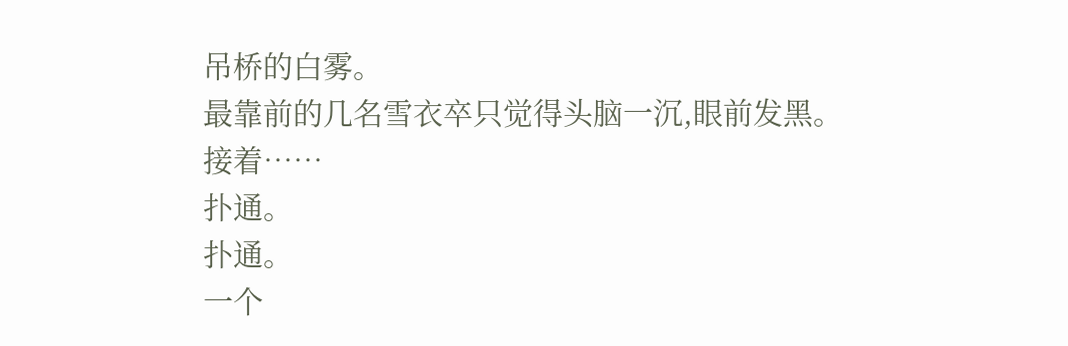吊桥的白雾。
最靠前的几名雪衣卒只觉得头脑一沉,眼前发黑。
接着……
扑通。
扑通。
一个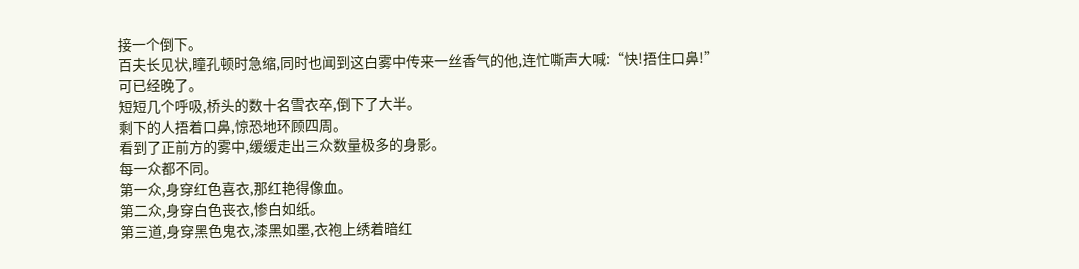接一个倒下。
百夫长见状,瞳孔顿时急缩,同时也闻到这白雾中传来一丝香气的他,连忙嘶声大喊:“快!捂住口鼻!”
可已经晚了。
短短几个呼吸,桥头的数十名雪衣卒,倒下了大半。
剩下的人捂着口鼻,惊恐地环顾四周。
看到了正前方的雾中,缓缓走出三众数量极多的身影。
每一众都不同。
第一众,身穿红色喜衣,那红艳得像血。
第二众,身穿白色丧衣,惨白如纸。
第三道,身穿黑色鬼衣,漆黑如墨,衣袍上绣着暗红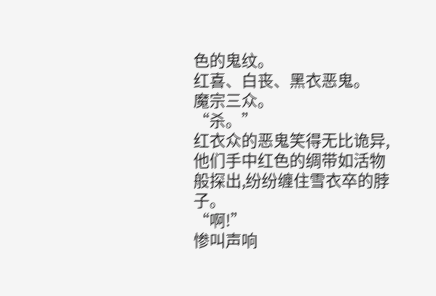色的鬼纹。
红喜、白丧、黑衣恶鬼。
魔宗三众。
“杀。”
红衣众的恶鬼笑得无比诡异,他们手中红色的绸带如活物般探出,纷纷缠住雪衣卒的脖子。
“啊!”
惨叫声响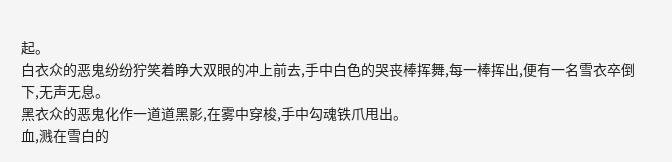起。
白衣众的恶鬼纷纷狞笑着睁大双眼的冲上前去,手中白色的哭丧棒挥舞,每一棒挥出,便有一名雪衣卒倒下,无声无息。
黑衣众的恶鬼化作一道道黑影,在雾中穿梭,手中勾魂铁爪甩出。
血,溅在雪白的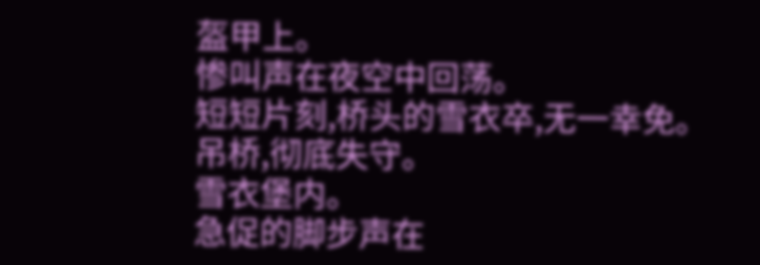盔甲上。
惨叫声在夜空中回荡。
短短片刻,桥头的雪衣卒,无一幸免。
吊桥,彻底失守。
雪衣堡内。
急促的脚步声在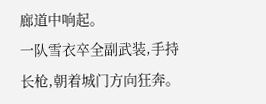廊道中响起。
一队雪衣卒全副武装,手持长枪,朝着城门方向狂奔。